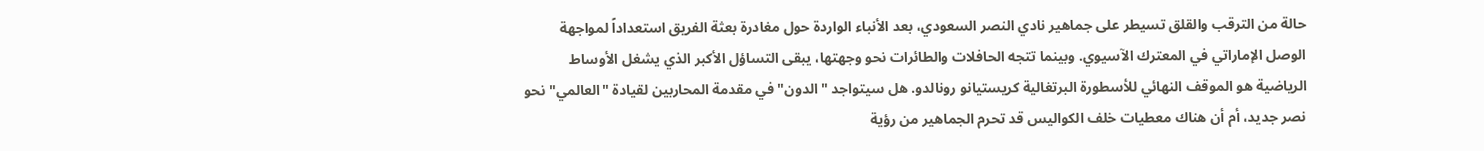حالة من الترقب والقلق تسيطر على جماهير نادي النصر السعودي، بعد الأنباء الواردة حول مغادرة بعثة الفريق استعداداً لمواجهة الوصل الإماراتي في المعترك الآسيوي. وبينما تتجه الحافلات والطائرات نحو وجهتها، يبقى التساؤل الأكبر الذي يشغل الأوساط الرياضية هو الموقف النهائي للأسطورة البرتغالية كريستيانو رونالدو. هل سيتواجد "الدون" في مقدمة المحاربين لقيادة "العالمي" نحو نصر جديد، أم أن هناك معطيات خلف الكواليس قد تحرم الجماهير من رؤية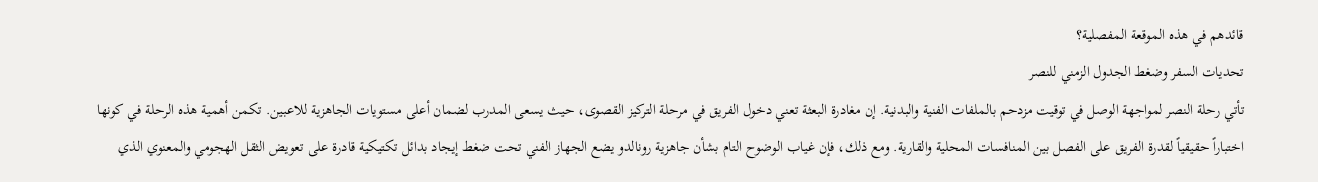قائدهم في هذه الموقعة المفصلية؟
تحديات السفر وضغط الجدول الزمني للنصر
تأتي رحلة النصر لمواجهة الوصل في توقيت مزدحم بالملفات الفنية والبدنية. إن مغادرة البعثة تعني دخول الفريق في مرحلة التركيز القصوى، حيث يسعى المدرب لضمان أعلى مستويات الجاهزية للاعبين. تكمن أهمية هذه الرحلة في كونها اختباراً حقيقياً لقدرة الفريق على الفصل بين المنافسات المحلية والقارية. ومع ذلك، فإن غياب الوضوح التام بشأن جاهزية رونالدو يضع الجهاز الفني تحت ضغط إيجاد بدائل تكتيكية قادرة على تعويض الثقل الهجومي والمعنوي الذي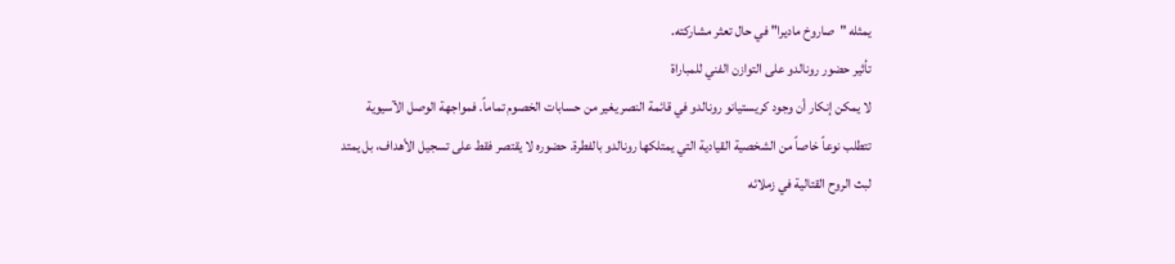يمثله "صاروخ ماديرا" في حال تعثر مشاركته.
تأثير حضور رونالدو على التوازن الفني للمباراة
لا يمكن إنكار أن وجود كريستيانو رونالدو في قائمة النصر يغير من حسابات الخصوم تماماً. فمواجهة الوصل الآسيوية تتطلب نوعاً خاصاً من الشخصية القيادية التي يمتلكها رونالدو بالفطرة. حضوره لا يقتصر فقط على تسجيل الأهداف، بل يمتد لبث الروح القتالية في زملائه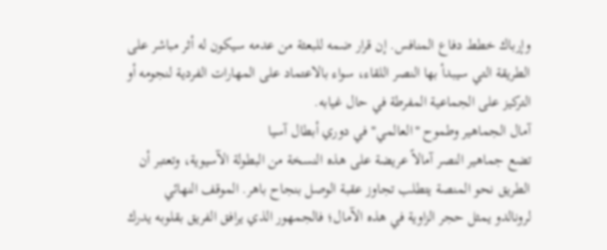وإرباك خطط دفاع المنافس. إن قرار ضمه للبعثة من عدمه سيكون له أثر مباشر على الطريقة التي سيبدأ بها النصر اللقاء، سواء بالاعتماد على المهارات الفردية لنجومه أو التركيز على الجماعية المفرطة في حال غيابه.
آمال الجماهير وطموح "العالمي" في دوري أبطال آسيا
تضع جماهير النصر آمالاً عريضة على هذه النسخة من البطولة الآسيوية، وتعتبر أن الطريق نحو المنصة يتطلب تجاوز عقبة الوصل بنجاح باهر. الموقف النهائي لرونالدو يمثل حجر الزاوية في هذه الآمال؛ فالجمهور الذي يرافق الفريق بقلوبه يدرك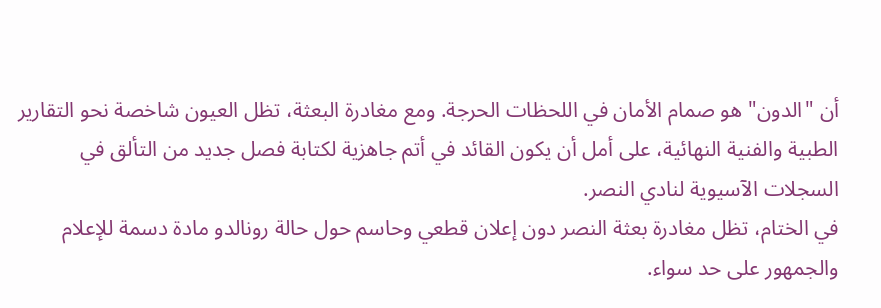أن "الدون" هو صمام الأمان في اللحظات الحرجة. ومع مغادرة البعثة، تظل العيون شاخصة نحو التقارير الطبية والفنية النهائية، على أمل أن يكون القائد في أتم جاهزية لكتابة فصل جديد من التألق في السجلات الآسيوية لنادي النصر.
في الختام، تظل مغادرة بعثة النصر دون إعلان قطعي وحاسم حول حالة رونالدو مادة دسمة للإعلام والجمهور على حد سواء.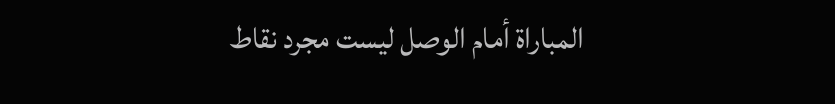المباراة أمام الوصل ليست مجرد نقاط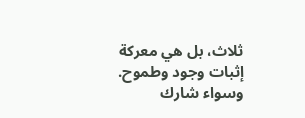ثلاث، بل هي معركة إثبات وجود وطموح. وسواء شارك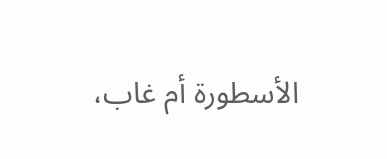الأسطورة أم غاب،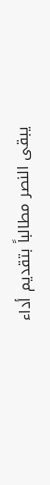يبقى النصر مطالباً بتقديم أداء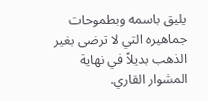يليق باسمه وبطموحات جماهيره التي لا ترضى بغير الذهب بديلاً في نهاية المشوار القاري.